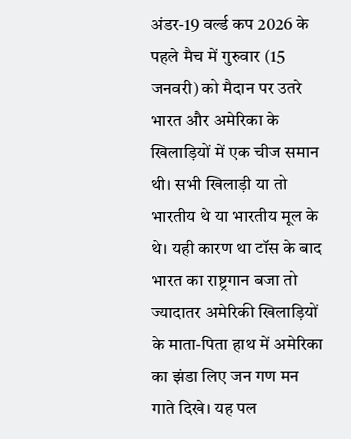अंडर-19 वर्ल्ड कप 2026 के पहले मैच में गुरुवार (15 जनवरी) को मैदान पर उतरे भारत और अमेरिका के खिलाड़ियों में एक चीज समान थी। सभी खिलाड़ी या तो भारतीय थे या भारतीय मूल के थे। यही कारण था टॉस के बाद भारत का राष्ट्रगान बजा तो ज्यादातर अमेरिकी खिलाड़ियों के माता-पिता हाथ में अमेरिका का झंडा लिए जन गण मन गाते दिखे। यह पल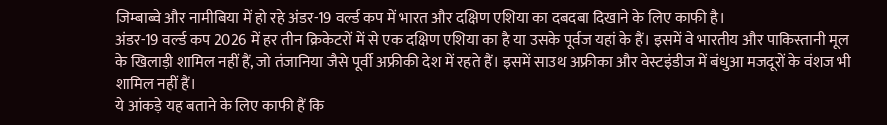जिम्बाब्वे और नामीबिया में हो रहे अंडर-19 वर्ल्ड कप में भारत और दक्षिण एशिया का दबदबा दिखाने के लिए काफी है।
अंडर-19 वर्ल्ड कप 2026 में हर तीन क्रिकेटरों में से एक दक्षिण एशिया का है या उसके पूर्वज यहां के हैं। इसमें वे भारतीय और पाकिस्तानी मूल के खिलाड़ी शामिल नहीं हैं, जो तंजानिया जैसे पूर्वी अफ्रीकी देश में रहते हैं। इसमें साउथ अफ्रीका और वेस्टइंडीज में बंधुआ मजदूरों के वंशज भी शामिल नहीं हैं।
ये आंकड़े यह बताने के लिए काफी हैं कि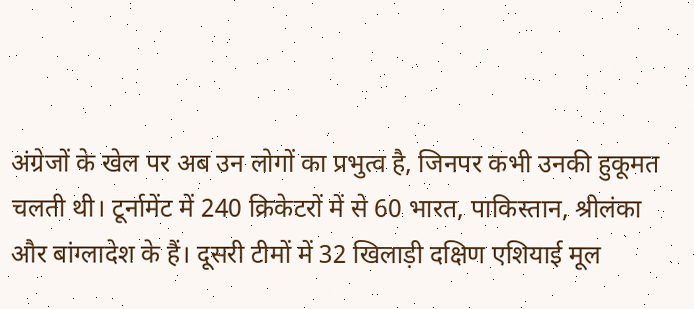अंग्रेजों के खेल पर अब उन लोगों का प्रभुत्व है, जिनपर कभी उनकी हुकूमत चलती थी। टूर्नामेंट में 240 क्रिकेटरों में से 60 भारत, पाकिस्तान, श्रीलंका और बांग्लादेश के हैं। दूसरी टीमों में 32 खिलाड़ी दक्षिण एशियाई मूल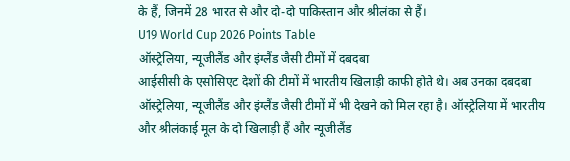के हैं, जिनमें 28 भारत से और दो-दो पाकिस्तान और श्रीलंका से हैं।
U19 World Cup 2026 Points Table
ऑस्ट्रेलिया, न्यूजीलैंड और इंग्लैंड जैसी टीमों में दबदबा
आईसीसी के एसोसिएट देशों की टीमों में भारतीय खिलाड़ी काफी होते थे। अब उनका दबदबा ऑस्ट्रेलिया, न्यूजीलैंड और इंग्लैंड जैसी टीमों में भी देखने को मिल रहा है। ऑस्ट्रेलिया में भारतीय और श्रीलंकाई मूल के दो खिलाड़ी हैं और न्यूजीलैंड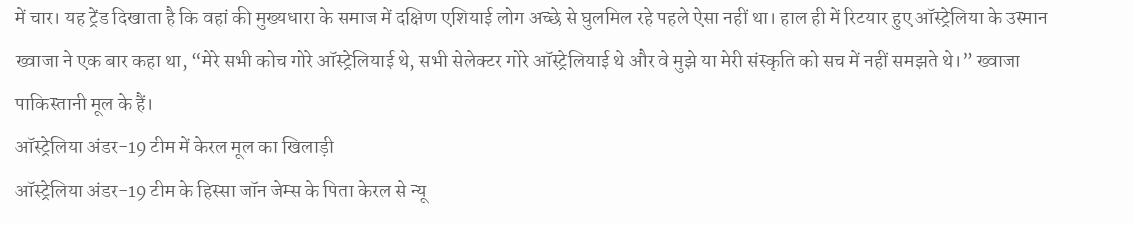में चार। यह ट्रेंड दिखाता है कि वहां की मुख्यधारा के समाज में दक्षिण एशियाई लोग अच्छे से घुलमिल रहे पहले ऐसा नहीं था। हाल ही में रिटयार हुए ऑस्ट्रेलिया के उस्मान ख्वाजा ने एक बार कहा था, “मेरे सभी कोच गोरे ऑस्ट्रेलियाई थे, सभी सेलेक्टर गोरे ऑस्ट्रेलियाई थे और वे मुझे या मेरी संस्कृति को सच में नहीं समझते थे।” ख्वाजा पाकिस्तानी मूल के हैं।
ऑस्ट्रेलिया अंडर-19 टीम में केरल मूल का खिलाड़ी
ऑस्ट्रेलिया अंडर-19 टीम के हिस्सा जॉन जेम्स के पिता केरल से न्यू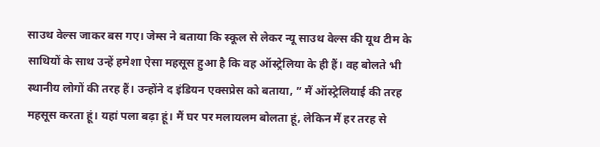साउथ वेल्स जाकर बस गए। जेम्स ने बताया कि स्कूल से लेकर न्यू साउथ वेल्स की यूथ टीम के साथियों के साथ उन्हें हमेशा ऐसा महसूस हुआ है कि वह ऑस्ट्रेलिया के ही हैं। वह बोलते भी स्थानीय लोगों की तरह हैं। उन्होंने द इंडियन एक्सप्रेस को बताया, ” मैं ऑस्ट्रेलियाई की तरह महसूस करता हूं। यहां पला बढ़ा हूं। मैं घर पर मलायलम बोलता हूं, लेकिन मैं हर तरह से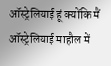ऑस्ट्रेलियाई हूं क्योंकि मैं ऑस्ट्रेलियाई माहौल में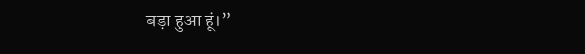बड़ा हुआ हूं।”